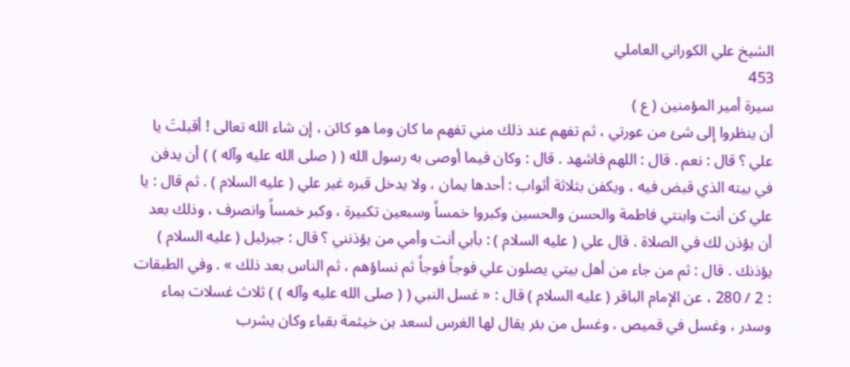الشيخ علي الكوراني العاملي
453
سيرة أمير المؤمنين ( ع )
أن ينظروا إلى شئ من عورتي ، ثم تفهم عند ذلك مني تفهم ما كان وما هو كائن ، إن شاء الله تعالى ! أقبلتَ يا علي ؟ قال : نعم . قال : اللهم فاشهد . قال : وكان فيما أوصى به رسول الله ( ( صلى الله عليه وآله ) ) أن يدفن في بيته الذي قبض فيه ، ويكفن بثلاثة أثواب : أحدها يمان ، ولا يدخل قبره غير علي ( عليه السلام ) . ثم قال : يا علي كن أنت وابنتي فاطمة والحسن والحسين وكبروا خمساً وسبعين تكبيرة ، وكبر خمساً وانصرف ، وذلك بعد أن يؤذن لك في الصلاة . قال علي ( عليه السلام ) : بأبي أنت وأمي من يؤذنني ؟ قال : جبرئيل ( عليه السلام ) يؤذنك . قال : ثم من جاء من أهل بيتي يصلون علي فوجاً فوجاً ثم نساؤهم ، ثم الناس بعد ذلك » . وفي الطبقات : 2 / 280 ، عن الإمام الباقر ( عليه السلام ) قال : « غسل النبي ( ( صلى الله عليه وآله ) ) ثلاث غسلات بماء وسدر ، وغسل في قميص ، وغسل من بئر يقال لها الغرس لسعد بن خيثمة بقباء وكان يشرب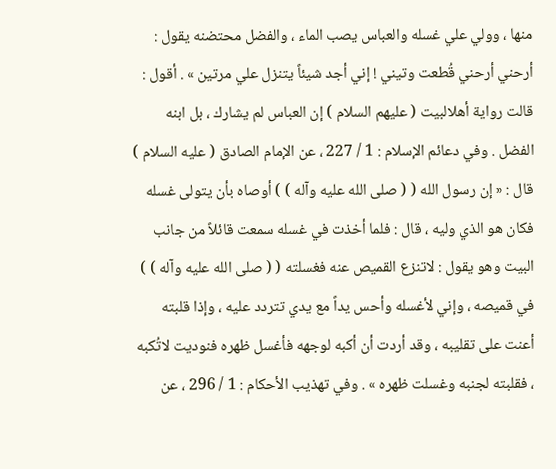منها ، وولي علي غسله والعباس يصب الماء ، والفضل محتضنه يقول : أرحني أرحني قُطعت وتيني ! إني أجد شيئاً يتنزل علي مرتين » . أقول : قالت رواية أهلالبيت ( عليهم السلام ) إن العباس لم يشارك ، بل ابنه الفضل . وفي دعائم الإسلام : 1 / 227 ، عن الإمام الصادق ( عليه السلام ) قال : « إن رسول الله ( ( صلى الله عليه وآله ) ) أوصاه بأن يتولى غسله فكان هو الذي وليه ، قال : فلما أخذت في غسله سمعت قائلاً من جانب البيت وهو يقول : لاتنزع القميص عنه فغسلته ( ( صلى الله عليه وآله ) ) في قميصه ، وإني لأغسله وأحس يداً مع يدي تتردد عليه ، وإذا قلبته أعنت على تقليبه ، وقد أردت أن أكبه لوجهه فأغسل ظهره فنوديت لاتُكبه ، فقلبته لجنبه وغسلت ظهره » . وفي تهذيب الأحكام : 1 / 296 ، عن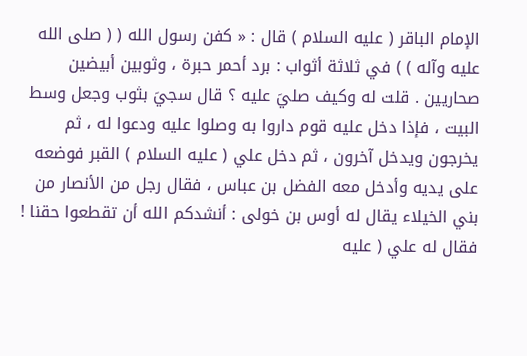الإمام الباقر ( عليه السلام ) قال : « كفن رسول الله ( ( صلى الله عليه وآله ) ) في ثلاثة أثواب : برد أحمر حبرة ، وثوبين أبيضين صحاريين . قلت له وكيف صليَ عليه ؟ قال سجيَ بثوب وجعل وسط البيت ، فإذا دخل عليه قوم داروا به وصلوا عليه ودعوا له ، ثم يخرجون ويدخل آخرون ، ثم دخل علي ( عليه السلام ) القبر فوضعه على يديه وأدخل معه الفضل بن عباس ، فقال رجل من الأنصار من بني الخيلاء يقال له أوس بن خولى : أنشدكم الله أن تقطعوا حقنا ! فقال له علي ( عليه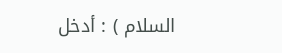السلام ) : أدخل